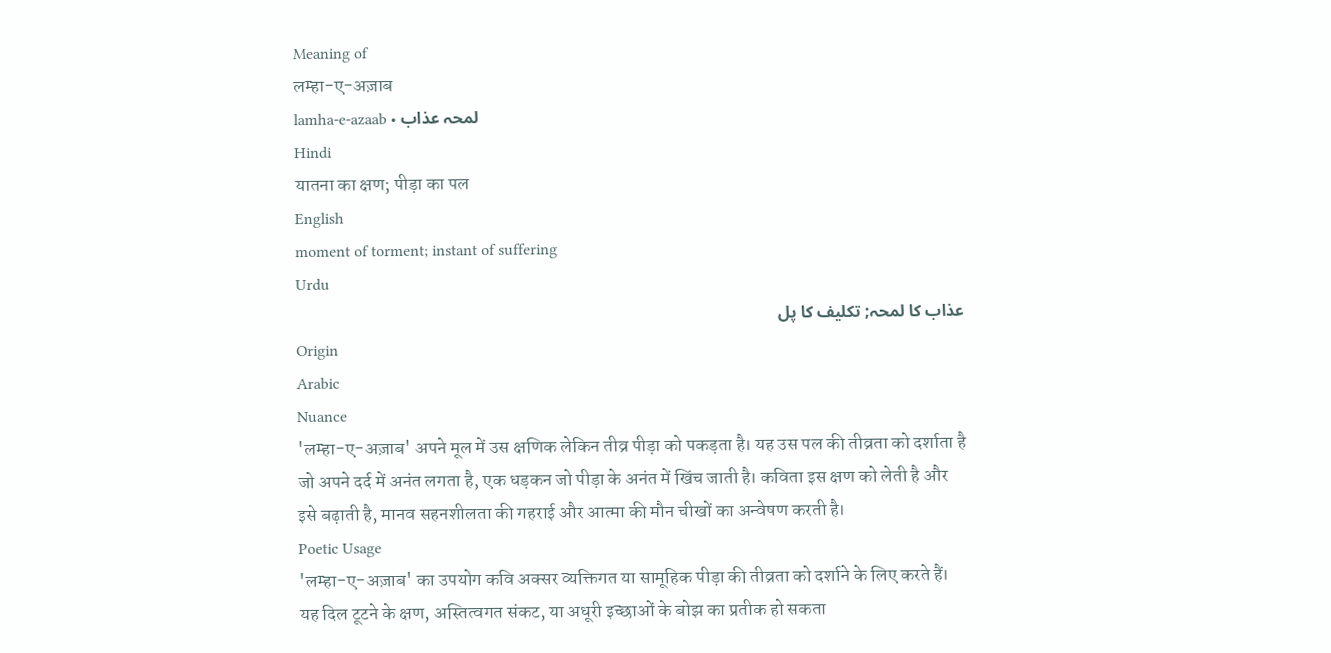Meaning of
लम्हा-ए-अज़ाब
lamha-e-azaab • لمحہ عذاب
Hindi
यातना का क्षण; पीड़ा का पल
English
moment of torment; instant of suffering
Urdu
عذاب کا لمحہ; تکلیف کا پل
Origin
Arabic
Nuance
'लम्हा-ए-अज़ाब' अपने मूल में उस क्षणिक लेकिन तीव्र पीड़ा को पकड़ता है। यह उस पल की तीव्रता को दर्शाता है जो अपने दर्द में अनंत लगता है, एक धड़कन जो पीड़ा के अनंत में खिंच जाती है। कविता इस क्षण को लेती है और इसे बढ़ाती है, मानव सहनशीलता की गहराई और आत्मा की मौन चीखों का अन्वेषण करती है।
Poetic Usage
'लम्हा-ए-अज़ाब' का उपयोग कवि अक्सर व्यक्तिगत या सामूहिक पीड़ा की तीव्रता को दर्शाने के लिए करते हैं। यह दिल टूटने के क्षण, अस्तित्वगत संकट, या अधूरी इच्छाओं के बोझ का प्रतीक हो सकता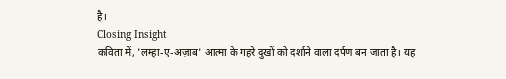है।
Closing Insight
कविता में, 'लम्हा-ए-अज़ाब' आत्मा के गहरे दुखों को दर्शाने वाला दर्पण बन जाता है। यह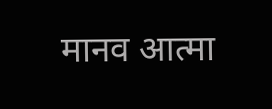मानव आत्मा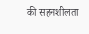की सहनशीलता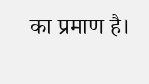का प्रमाण है।